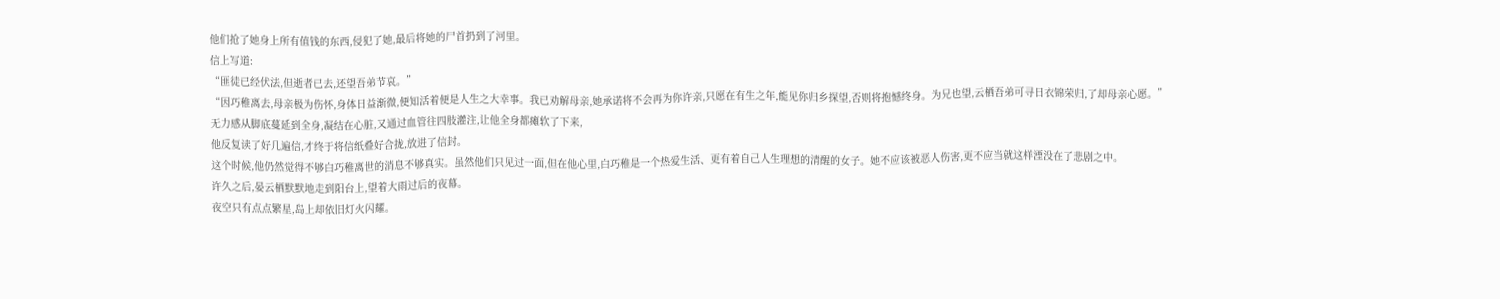他们抢了她身上所有值钱的东西,侵犯了她,最后将她的尸首扔到了河里。
信上写道:
“匪徒已经伏法,但逝者已去,还望吾弟节哀。”
“因巧稚离去,母亲极为伤怀,身体日益渐微,便知活着便是人生之大幸事。我已劝解母亲,她承诺将不会再为你许亲,只愿在有生之年,能见你归乡探望,否则将抱憾终身。为兄也望,云栖吾弟可寻日衣锦荣归,了却母亲心愿。”
无力感从脚底蔓延到全身,凝结在心脏,又通过血管往四肢灌注,让他全身都瘫软了下来,
他反复读了好几遍信,才终于将信纸叠好合拢,放进了信封。
这个时候,他仍然觉得不够白巧稚离世的消息不够真实。虽然他们只见过一面,但在他心里,白巧稚是一个热爱生活、更有着自己人生理想的清醒的女子。她不应该被恶人伤害,更不应当就这样湮没在了悲剧之中。
许久之后,晏云栖默默地走到阳台上,望着大雨过后的夜幕。
夜空只有点点繁星,岛上却依旧灯火闪耀。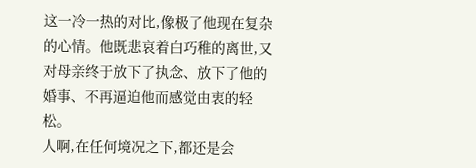这一冷一热的对比,像极了他现在复杂的心情。他既悲哀着白巧稚的离世,又对母亲终于放下了执念、放下了他的婚事、不再逼迫他而感觉由衷的轻松。
人啊,在任何境况之下,都还是会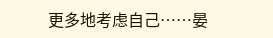更多地考虑自己……晏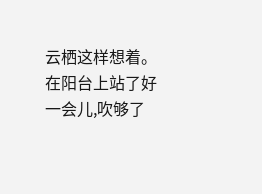云栖这样想着。
在阳台上站了好一会儿,吹够了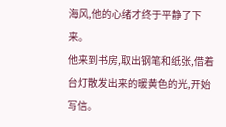海风,他的心绪才终于平静了下来。
他来到书房,取出钢笔和纸张,借着台灯散发出来的暖黄色的光,开始写信。